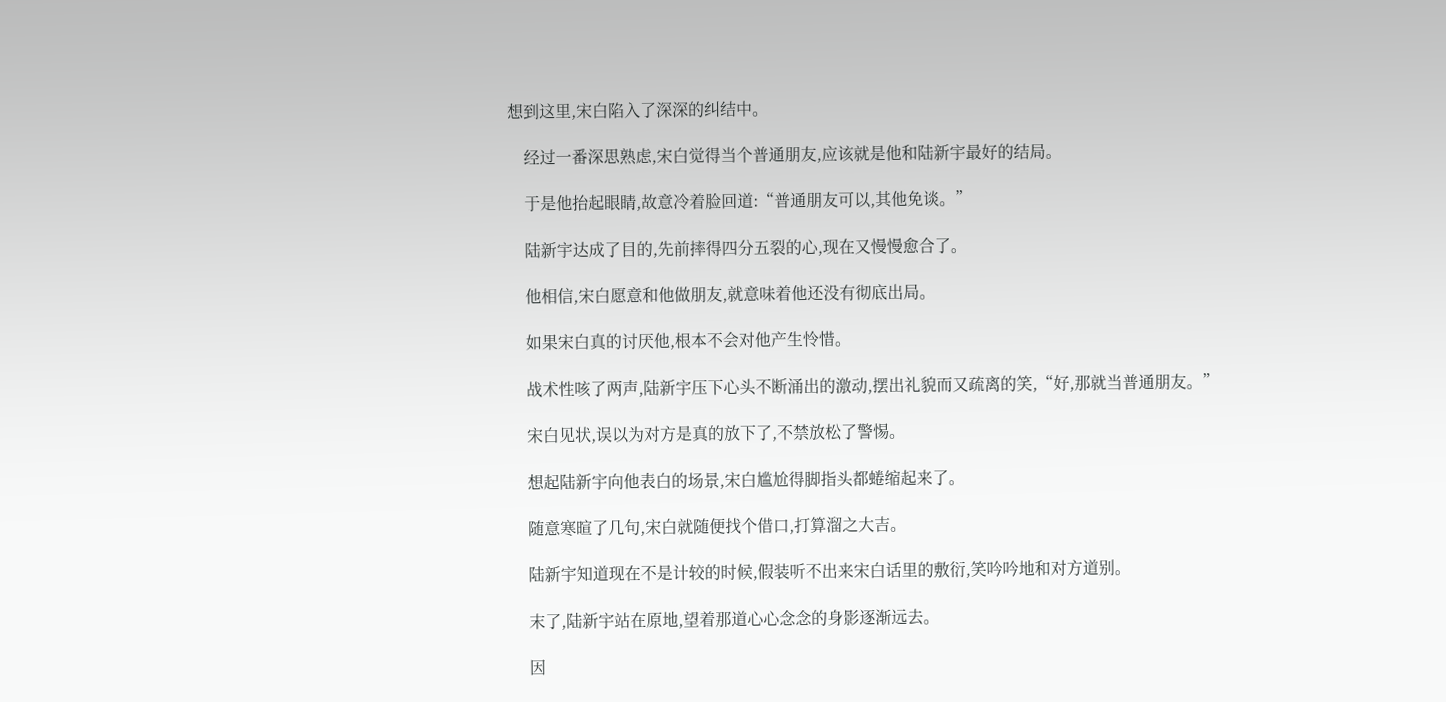想到这里,宋白陷入了深深的纠结中。

    经过一番深思熟虑,宋白觉得当个普通朋友,应该就是他和陆新宇最好的结局。

    于是他抬起眼睛,故意冷着脸回道:“普通朋友可以,其他免谈。”

    陆新宇达成了目的,先前摔得四分五裂的心,现在又慢慢愈合了。

    他相信,宋白愿意和他做朋友,就意味着他还没有彻底出局。

    如果宋白真的讨厌他,根本不会对他产生怜惜。

    战术性咳了两声,陆新宇压下心头不断涌出的激动,摆出礼貌而又疏离的笑,“好,那就当普通朋友。”

    宋白见状,误以为对方是真的放下了,不禁放松了警惕。

    想起陆新宇向他表白的场景,宋白尴尬得脚指头都蜷缩起来了。

    随意寒暄了几句,宋白就随便找个借口,打算溜之大吉。

    陆新宇知道现在不是计较的时候,假装听不出来宋白话里的敷衍,笑吟吟地和对方道别。

    末了,陆新宇站在原地,望着那道心心念念的身影逐渐远去。

    因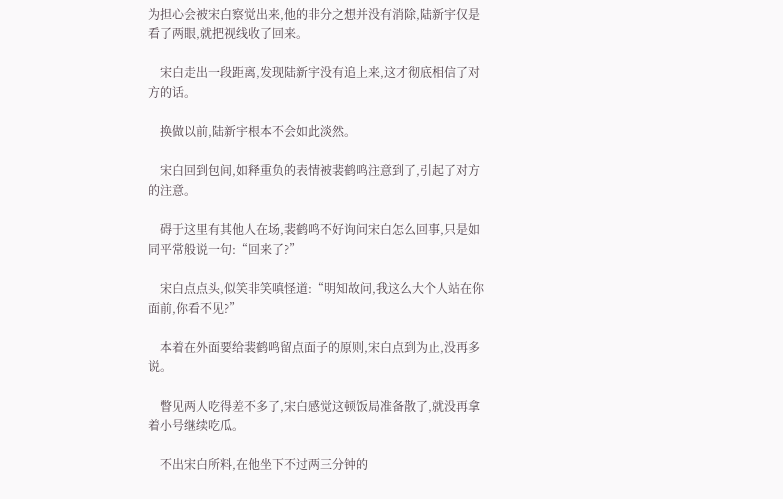为担心会被宋白察觉出来,他的非分之想并没有消除,陆新宇仅是看了两眼,就把视线收了回来。

    宋白走出一段距离,发现陆新宇没有追上来,这才彻底相信了对方的话。

    换做以前,陆新宇根本不会如此淡然。

    宋白回到包间,如释重负的表情被裴鹤鸣注意到了,引起了对方的注意。

    碍于这里有其他人在场,裴鹤鸣不好询问宋白怎么回事,只是如同平常般说一句:“回来了?”

    宋白点点头,似笑非笑嗔怪道:“明知故问,我这么大个人站在你面前,你看不见?”

    本着在外面要给裴鹤鸣留点面子的原则,宋白点到为止,没再多说。

    瞥见两人吃得差不多了,宋白感觉这顿饭局准备散了,就没再拿着小号继续吃瓜。

    不出宋白所料,在他坐下不过两三分钟的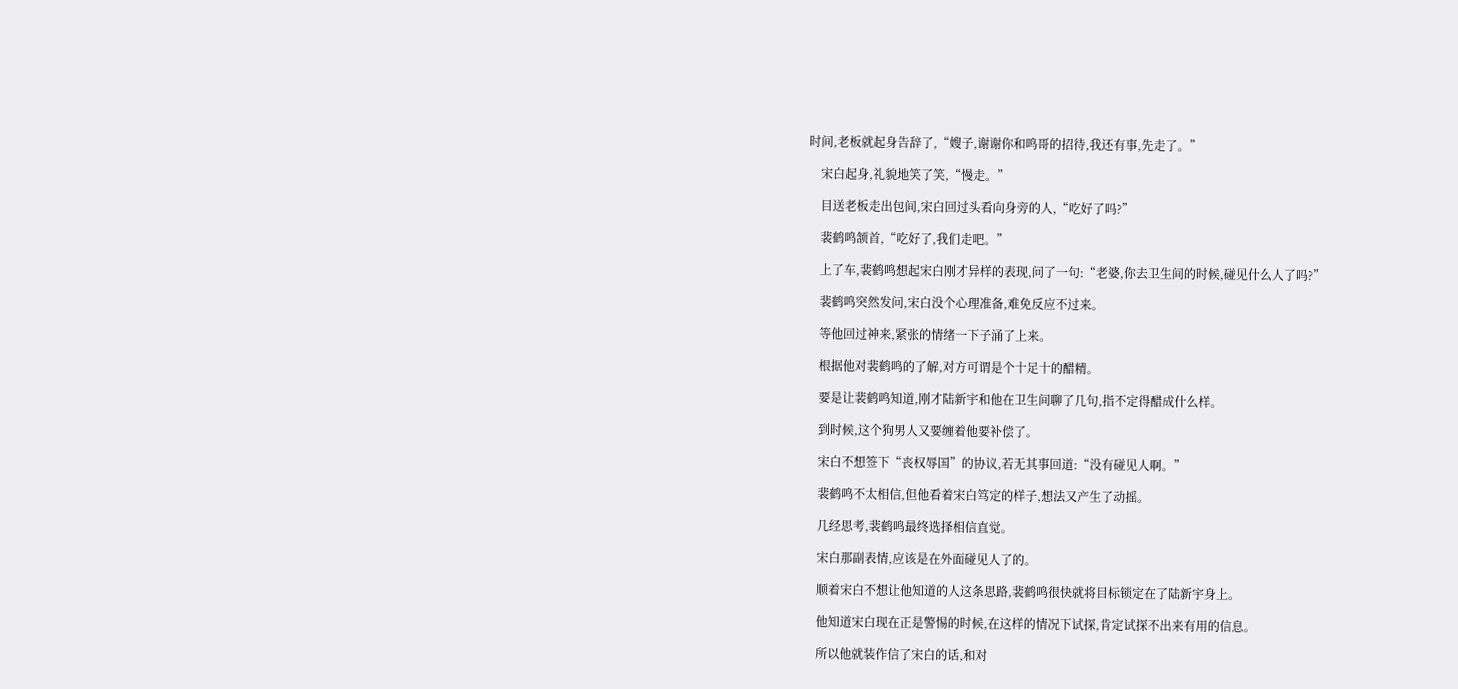时间,老板就起身告辞了,“嫂子,谢谢你和鸣哥的招待,我还有事,先走了。”

    宋白起身,礼貌地笑了笑,“慢走。”

    目送老板走出包间,宋白回过头看向身旁的人,“吃好了吗?”

    裴鹤鸣颔首,“吃好了,我们走吧。”

    上了车,裴鹤鸣想起宋白刚才异样的表现,问了一句:“老婆,你去卫生间的时候,碰见什么人了吗?”

    裴鹤鸣突然发问,宋白没个心理准备,难免反应不过来。

    等他回过神来,紧张的情绪一下子涌了上来。

    根据他对裴鹤鸣的了解,对方可谓是个十足十的醋精。

    要是让裴鹤鸣知道,刚才陆新宇和他在卫生间聊了几句,指不定得醋成什么样。

    到时候,这个狗男人又要缠着他要补偿了。

    宋白不想签下“丧权辱国”的协议,若无其事回道:“没有碰见人啊。”

    裴鹤鸣不太相信,但他看着宋白笃定的样子,想法又产生了动摇。

    几经思考,裴鹤鸣最终选择相信直觉。

    宋白那副表情,应该是在外面碰见人了的。

    顺着宋白不想让他知道的人这条思路,裴鹤鸣很快就将目标锁定在了陆新宇身上。

    他知道宋白现在正是警惕的时候,在这样的情况下试探,肯定试探不出来有用的信息。

    所以他就装作信了宋白的话,和对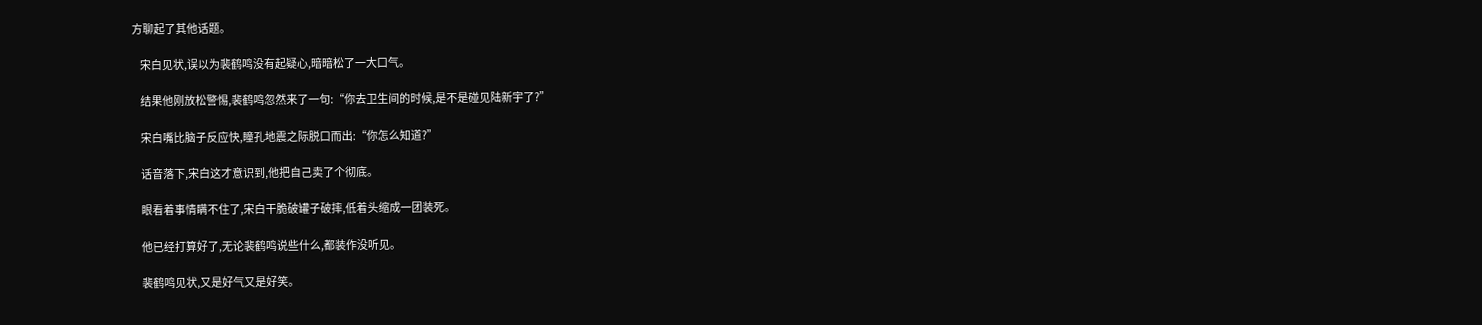方聊起了其他话题。

    宋白见状,误以为裴鹤鸣没有起疑心,暗暗松了一大口气。

    结果他刚放松警惕,裴鹤鸣忽然来了一句:“你去卫生间的时候,是不是碰见陆新宇了?”

    宋白嘴比脑子反应快,瞳孔地震之际脱口而出:“你怎么知道?”

    话音落下,宋白这才意识到,他把自己卖了个彻底。

    眼看着事情瞒不住了,宋白干脆破罐子破摔,低着头缩成一团装死。

    他已经打算好了,无论裴鹤鸣说些什么,都装作没听见。

    裴鹤鸣见状,又是好气又是好笑。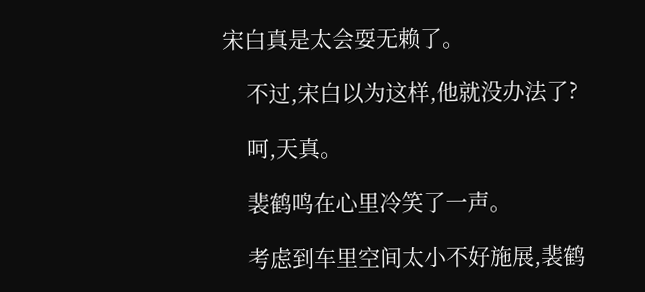宋白真是太会耍无赖了。

    不过,宋白以为这样,他就没办法了?

    呵,天真。

    裴鹤鸣在心里冷笑了一声。

    考虑到车里空间太小不好施展,裴鹤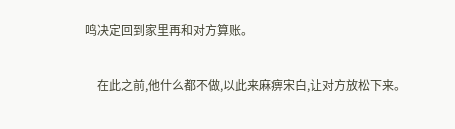鸣决定回到家里再和对方算账。

    在此之前,他什么都不做,以此来麻痹宋白,让对方放松下来。